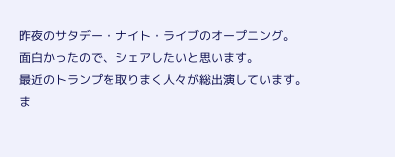昨夜のサタデー・ナイト・ライブのオープニング。
面白かったので、シェアしたいと思います。
最近のトランプを取りまく人々が総出演しています。
ま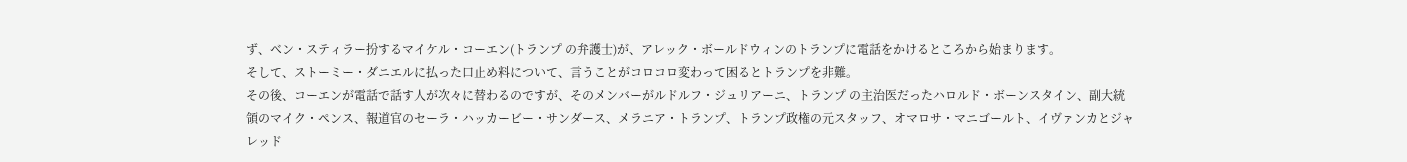ず、ベン・スティラー扮するマイケル・コーエン(トランプ の弁護士)が、アレック・ボールドウィンのトランプに電話をかけるところから始まります。
そして、ストーミー・ダニエルに払った口止め料について、言うことがコロコロ変わって困るとトランプを非難。
その後、コーエンが電話で話す人が次々に替わるのですが、そのメンバーがルドルフ・ジュリアーニ、トランプ の主治医だったハロルド・ボーンスタイン、副大統領のマイク・ペンス、報道官のセーラ・ハッカービー・サンダース、メラニア・トランプ、トランプ政権の元スタッフ、オマロサ・マニゴールト、イヴァンカとジャレッド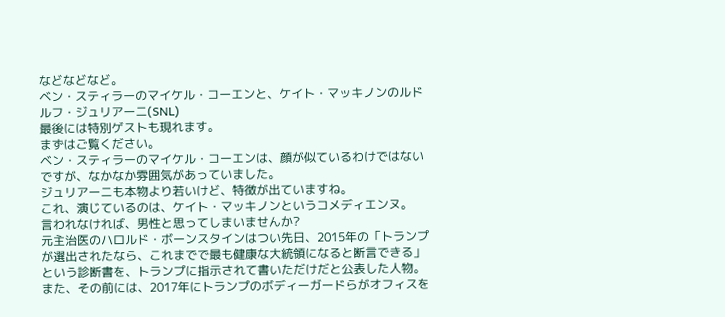などなどなど。
ベン・スティラーのマイケル・コーエンと、ケイト・マッキノンのルドルフ・ジュリアーニ(SNL)
最後には特別ゲストも現れます。
まずはご覧ください。
ベン・スティラーのマイケル・コーエンは、顔が似ているわけではないですが、なかなか雰囲気があっていました。
ジュリアーニも本物より若いけど、特徴が出ていますね。
これ、演じているのは、ケイト・マッキノンというコメディエンヌ。
言われなければ、男性と思ってしまいませんか?
元主治医のハロルド・ボーンスタインはつい先日、2015年の「トランプが選出されたなら、これまでで最も健康な大統領になると断言できる」という診断書を、トランプに指示されて書いただけだと公表した人物。
また、その前には、2017年にトランプのボディーガードらがオフィスを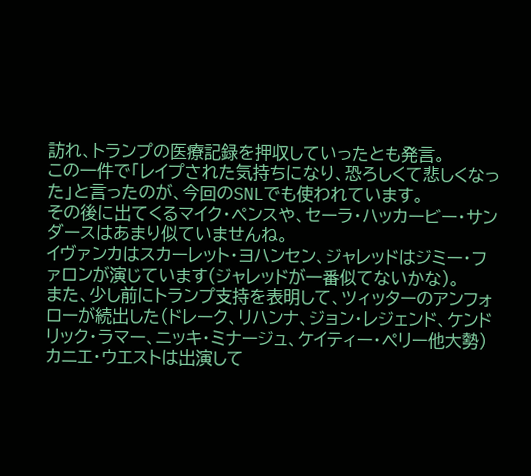訪れ、トランプの医療記録を押収していったとも発言。
この一件で「レイプされた気持ちになり、恐ろしくて悲しくなった」と言ったのが、今回のSNLでも使われています。
その後に出てくるマイク・ペンスや、セーラ・ハッカービー・サンダースはあまり似ていませんね。
イヴァンカはスカーレット・ヨハンセン、ジャレッドはジミー・ファロンが演じています(ジャレッドが一番似てないかな)。
また、少し前にトランプ支持を表明して、ツィッターのアンフォローが続出した(ドレーク、リハンナ、ジョン・レジェンド、ケンドリック・ラマー、ニッキ・ミナージュ、ケイティー・ペリー他大勢)カニエ・ウエストは出演して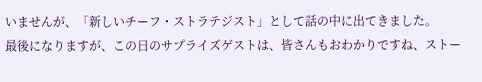いませんが、「新しいチーフ・ストラテジスト」として話の中に出てきました。
最後になりますが、この日のサプライズゲストは、皆さんもおわかりですね、ストー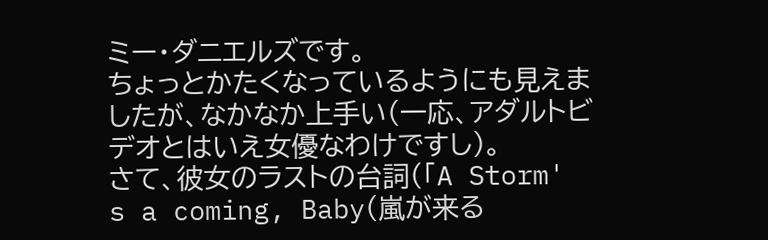ミー・ダニエルズです。
ちょっとかたくなっているようにも見えましたが、なかなか上手い(一応、アダルトビデオとはいえ女優なわけですし)。
さて、彼女のラストの台詞(「A Storm' s a coming, Baby(嵐が来る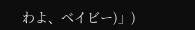わよ、ベイビー)」)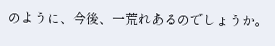のように、今後、一荒れあるのでしょうか。